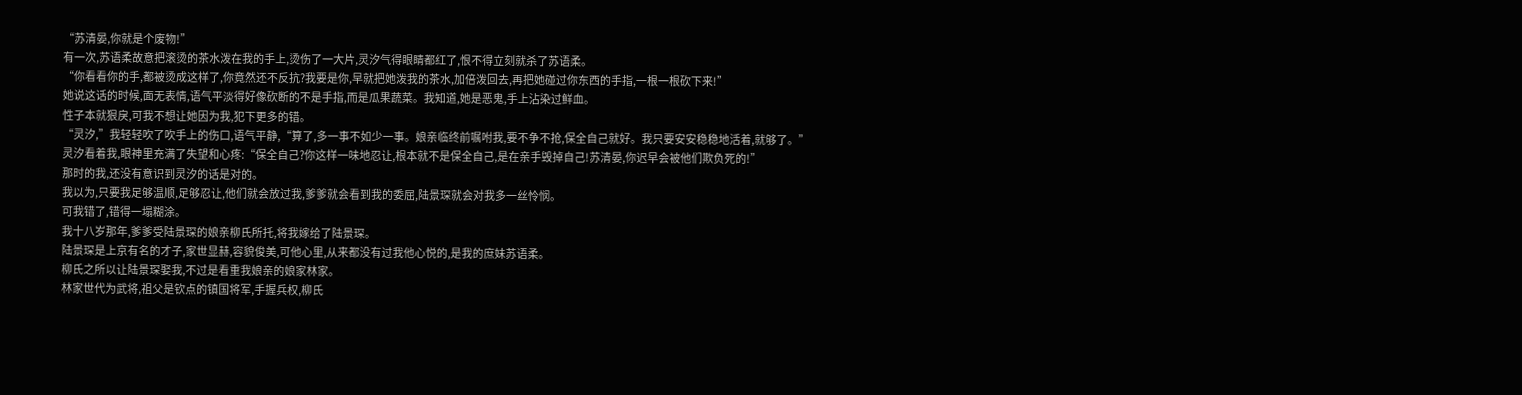“苏清晏,你就是个废物!”
有一次,苏语柔故意把滚烫的茶水泼在我的手上,烫伤了一大片,灵汐气得眼睛都红了,恨不得立刻就杀了苏语柔。
“你看看你的手,都被烫成这样了,你竟然还不反抗?我要是你,早就把她泼我的茶水,加倍泼回去,再把她碰过你东西的手指,一根一根砍下来!”
她说这话的时候,面无表情,语气平淡得好像砍断的不是手指,而是瓜果蔬菜。我知道,她是恶鬼,手上沾染过鲜血。
性子本就狠戾,可我不想让她因为我,犯下更多的错。
“灵汐,”我轻轻吹了吹手上的伤口,语气平静,“算了,多一事不如少一事。娘亲临终前嘱咐我,要不争不抢,保全自己就好。我只要安安稳稳地活着,就够了。”
灵汐看着我,眼神里充满了失望和心疼:“保全自己?你这样一味地忍让,根本就不是保全自己,是在亲手毁掉自己!苏清晏,你迟早会被他们欺负死的!”
那时的我,还没有意识到灵汐的话是对的。
我以为,只要我足够温顺,足够忍让,他们就会放过我,爹爹就会看到我的委屈,陆景琛就会对我多一丝怜悯。
可我错了,错得一塌糊涂。
我十八岁那年,爹爹受陆景琛的娘亲柳氏所托,将我嫁给了陆景琛。
陆景琛是上京有名的才子,家世显赫,容貌俊美,可他心里,从来都没有过我他心悦的,是我的庶妹苏语柔。
柳氏之所以让陆景琛娶我,不过是看重我娘亲的娘家林家。
林家世代为武将,祖父是钦点的镇国将军,手握兵权,柳氏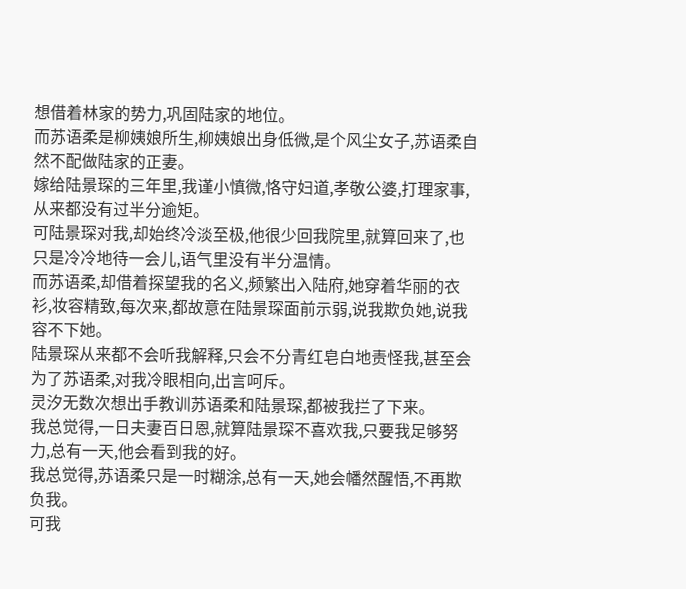想借着林家的势力,巩固陆家的地位。
而苏语柔是柳姨娘所生,柳姨娘出身低微,是个风尘女子,苏语柔自然不配做陆家的正妻。
嫁给陆景琛的三年里,我谨小慎微,恪守妇道,孝敬公婆,打理家事,从来都没有过半分逾矩。
可陆景琛对我,却始终冷淡至极,他很少回我院里,就算回来了,也只是冷冷地待一会儿,语气里没有半分温情。
而苏语柔,却借着探望我的名义,频繁出入陆府,她穿着华丽的衣衫,妆容精致,每次来,都故意在陆景琛面前示弱,说我欺负她,说我容不下她。
陆景琛从来都不会听我解释,只会不分青红皂白地责怪我,甚至会为了苏语柔,对我冷眼相向,出言呵斥。
灵汐无数次想出手教训苏语柔和陆景琛,都被我拦了下来。
我总觉得,一日夫妻百日恩,就算陆景琛不喜欢我,只要我足够努力,总有一天,他会看到我的好。
我总觉得,苏语柔只是一时糊涂,总有一天,她会幡然醒悟,不再欺负我。
可我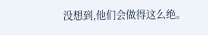没想到,他们会做得这么绝。